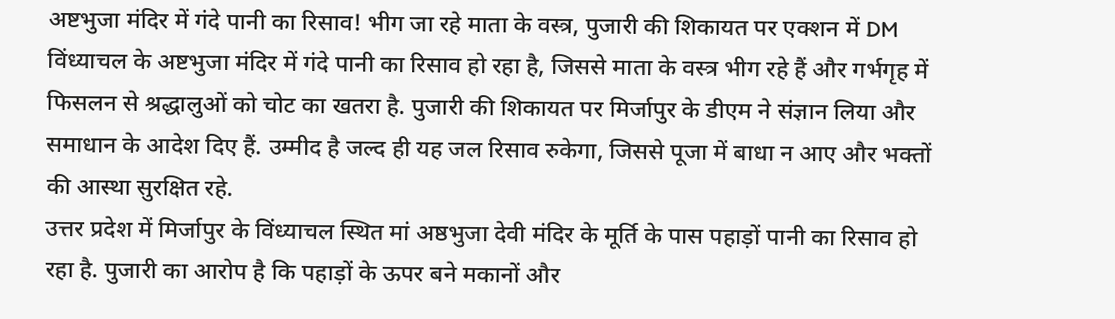अष्टभुजा मंदिर में गंदे पानी का रिसाव! भीग जा रहे माता के वस्त्र, पुजारी की शिकायत पर एक्शन में DM
विंध्याचल के अष्टभुजा मंदिर में गंदे पानी का रिसाव हो रहा है, जिससे माता के वस्त्र भीग रहे हैं और गर्भगृह में फिसलन से श्रद्धालुओं को चोट का खतरा है. पुजारी की शिकायत पर मिर्जापुर के डीएम ने संज्ञान लिया और समाधान के आदेश दिए हैं. उम्मीद है जल्द ही यह जल रिसाव रुकेगा, जिससे पूजा में बाधा न आए और भक्तों की आस्था सुरक्षित रहे.
उत्तर प्रदेश में मिर्जापुर के विंध्याचल स्थित मां अष्ठभुजा देवी मंदिर के मूर्ति के पास पहाड़ों पानी का रिसाव हो रहा है. पुजारी का आरोप है कि पहाड़ों के ऊपर बने मकानों और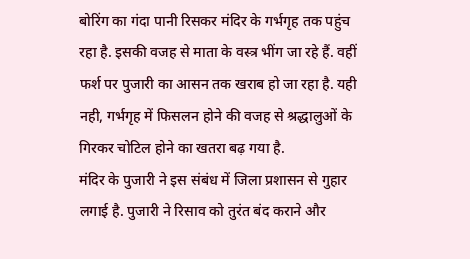बोरिंग का गंदा पानी रिसकर मंदिर के गर्भगृह तक पहुंच रहा है. इसकी वजह से माता के वस्त्र भींग जा रहे हैं. वहीं फर्श पर पुजारी का आसन तक खराब हो जा रहा है. यही नही, गर्भगृह में फिसलन होने की वजह से श्रद्धालुओं के गिरकर चोटिल होने का खतरा बढ़ गया है.
मंदिर के पुजारी ने इस संबंध में जिला प्रशासन से गुहार लगाई है. पुजारी ने रिसाव को तुरंत बंद कराने और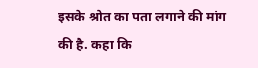इसके श्रोत का पता लगाने की मांग की है. कहा कि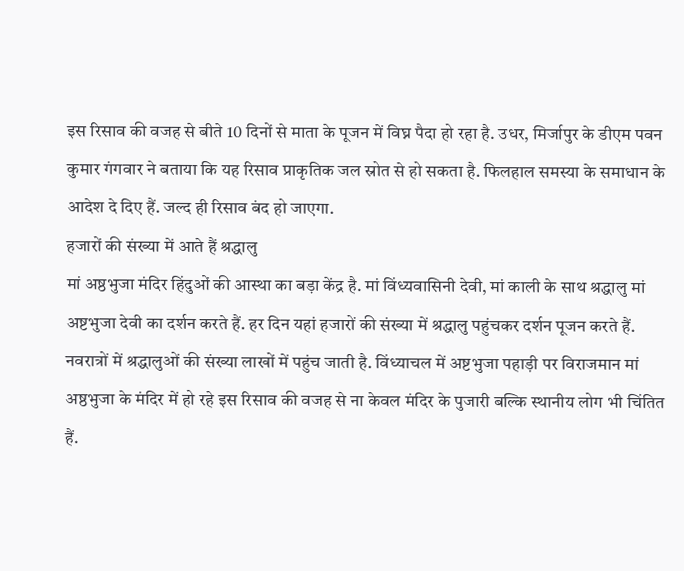इस रिसाव की वजह से बीते 10 दिनों से माता के पूजन में विघ्न पैदा हो रहा है. उधर, मिर्जापुर के डीएम पवन कुमार गंगवार ने बताया कि यह रिसाव प्राकृतिक जल स्रोत से हो सकता है. फिलहाल समस्या के समाधान के आदेश दे दिए हैं. जल्द ही रिसाव बंद हो जाएगा.
हजारों की संख्या में आते हैं श्रद्धालु
मां अष्ठभुजा मंदिर हिंदुओं की आस्था का बड़ा केंद्र है. मां विंध्यवासिनी देवी, मां काली के साथ श्रद्धालु मां अष्टभुजा देवी का दर्शन करते हैं. हर दिन यहां हजारों की संख्या में श्रद्धालु पहुंचकर दर्शन पूजन करते हैं. नवरात्रों में श्रद्धालुओं की संख्या लाखों में पहुंच जाती है. विंध्याचल में अष्टभुजा पहाड़ी पर विराजमान मां अष्ठभुजा के मंदिर में हो रहे इस रिसाव की वजह से ना केवल मंदिर के पुजारी बल्कि स्थानीय लोग भी चिंतित हैं.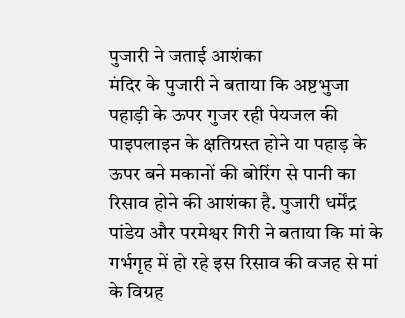पुजारी ने जताई आशंका
मंदिर के पुजारी ने बताया कि अष्टभुजा पहाड़ी के ऊपर गुजर रही पेयजल की पाइपलाइन के क्षतिग्रस्त होने या पहाड़ के ऊपर बने मकानों की बोरिंग से पानी का रिसाव होने की आशंका है. पुजारी धर्मेंद्र पांडेय और परमेश्वर गिरी ने बताया कि मां के गर्भगृह में हो रहे इस रिसाव की वजह से मां के विग्रह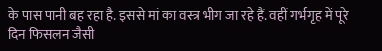के पास पानी बह रहा है. इससे मां का वस्त्र भीग जा रहे हैं. वहीं गर्भगृह में पूरे दिन फिसलन जैसी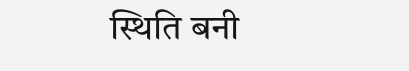स्थिति बनी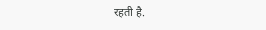रहती है.